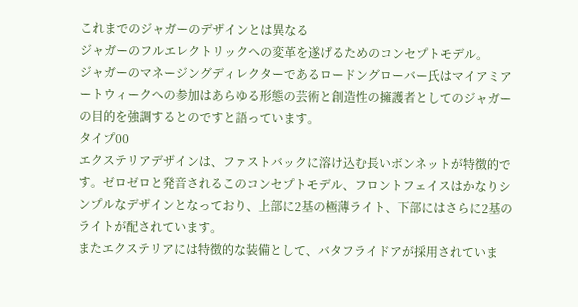これまでのジャガーのデザインとは異なる
ジャガーのフルエレクトリックへの変革を遂げるためのコンセプトモデル。
ジャガーのマネージングディレクターであるロードングローバー氏はマイアミアートウィークへの参加はあらゆる形態の芸術と創造性の擁護者としてのジャガーの目的を強調するとのですと語っています。
タイプ00
エクステリアデザインは、ファストバックに溶け込む長いボンネットが特徴的です。ゼロゼロと発音されるこのコンセプトモデル、フロントフェイスはかなりシンプルなデザインとなっており、上部に2基の極薄ライト、下部にはさらに2基のライトが配されています。
またエクステリアには特徴的な装備として、バタフライドアが採用されていま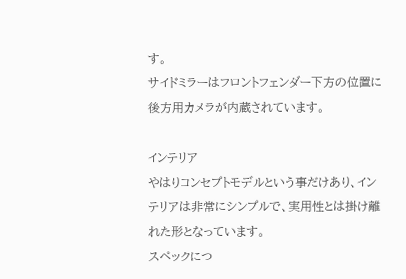す。
サイドミラーはフロントフェンダー下方の位置に後方用カメラが内蔵されています。

インテリア
やはりコンセプトモデルという事だけあり、インテリアは非常にシンプルで、実用性とは掛け離れた形となっています。
スペックにつ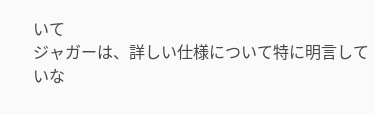いて
ジャガーは、詳しい仕様について特に明言していな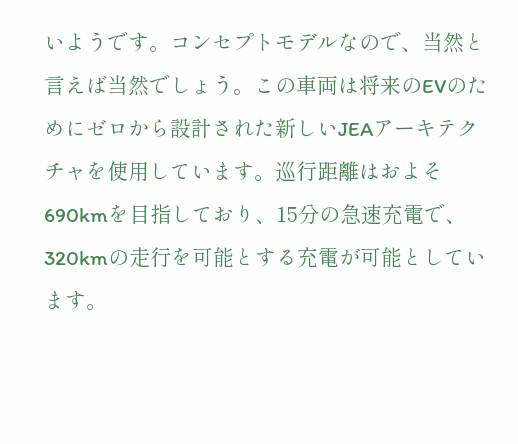いようです。コンセプトモデルなので、当然と言えば当然でしょう。この車両は将来のEVのためにゼロから設計された新しいJEAアーキテクチャを使用しています。巡行距離はおよそ690kmを目指しており、15分の急速充電で、320kmの走行を可能とする充電が可能としています。